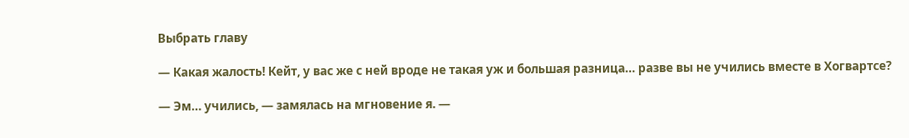Выбрать главу

— Какая жалость! Кейт, у вас же с ней вроде не такая уж и большая разница… разве вы не учились вместе в Хогвартсе?

— Эм… учились, — замялась на мгновение я. —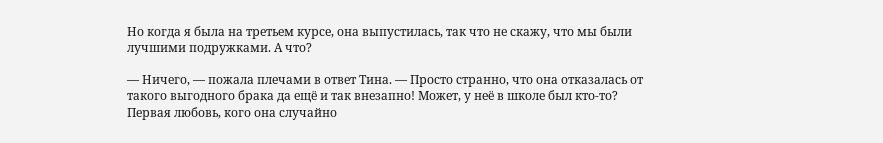Но когда я была на третьем курсе, она выпустилась, так что не скажу, что мы были лучшими подружками. А что?

— Ничего, — пожала плечами в ответ Тина. — Просто странно, что она отказалась от такого выгодного брака да ещё и так внезапно! Может, у неё в школе был кто-то? Первая любовь, кого она случайно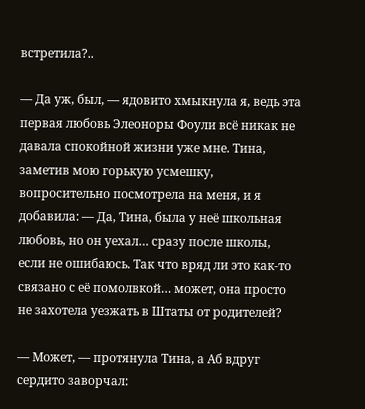встретила?..

— Да уж, был, — ядовито хмыкнула я, ведь эта первая любовь Элеоноры Фоули всё никак не давала спокойной жизни уже мне. Тина, заметив мою горькую усмешку, вопросительно посмотрела на меня, и я добавила: — Да, Тина, была у неё школьная любовь, но он уехал… сразу после школы, если не ошибаюсь. Так что вряд ли это как-то связано с её помолвкой… может, она просто не захотела уезжать в Штаты от родителей?

— Может, — протянула Тина, а Аб вдруг сердито заворчал: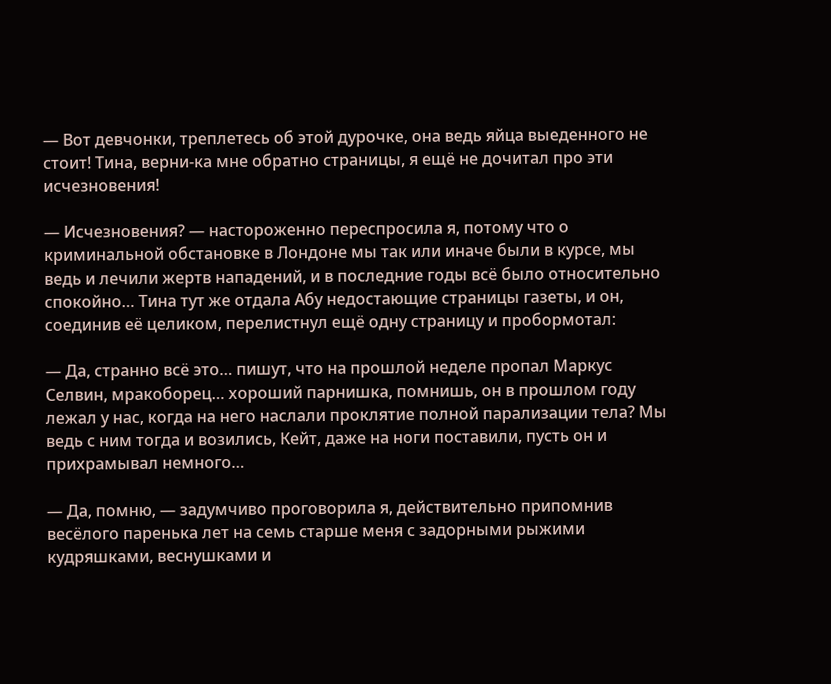— Вот девчонки, треплетесь об этой дурочке, она ведь яйца выеденного не стоит! Тина, верни-ка мне обратно страницы, я ещё не дочитал про эти исчезновения!

— Исчезновения? — настороженно переспросила я, потому что о криминальной обстановке в Лондоне мы так или иначе были в курсе, мы ведь и лечили жертв нападений, и в последние годы всё было относительно спокойно… Тина тут же отдала Абу недостающие страницы газеты, и он, соединив её целиком, перелистнул ещё одну страницу и пробормотал:

— Да, странно всё это… пишут, что на прошлой неделе пропал Маркус Селвин, мракоборец… хороший парнишка, помнишь, он в прошлом году лежал у нас, когда на него наслали проклятие полной парализации тела? Мы ведь с ним тогда и возились, Кейт, даже на ноги поставили, пусть он и прихрамывал немного…

— Да, помню, — задумчиво проговорила я, действительно припомнив весёлого паренька лет на семь старше меня с задорными рыжими кудряшками, веснушками и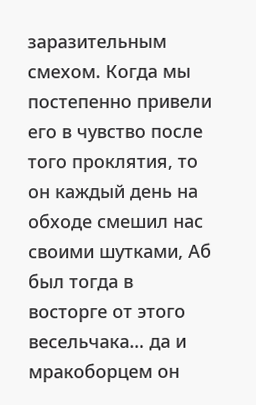заразительным смехом. Когда мы постепенно привели его в чувство после того проклятия, то он каждый день на обходе смешил нас своими шутками, Аб был тогда в восторге от этого весельчака… да и мракоборцем он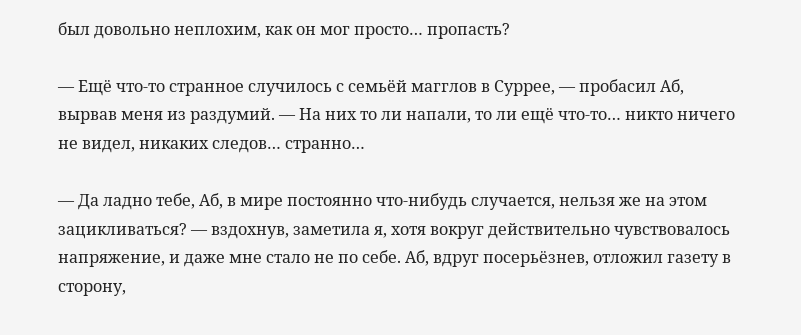был довольно неплохим, как он мог просто… пропасть?

— Ещё что-то странное случилось с семьёй магглов в Суррее, — пробасил Аб, вырвав меня из раздумий. — На них то ли напали, то ли ещё что-то… никто ничего не видел, никаких следов… странно…

— Да ладно тебе, Аб, в мире постоянно что-нибудь случается, нельзя же на этом зацикливаться? — вздохнув, заметила я, хотя вокруг действительно чувствовалось напряжение, и даже мне стало не по себе. Аб, вдруг посерьёзнев, отложил газету в сторону,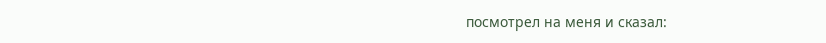посмотрел на меня и сказал: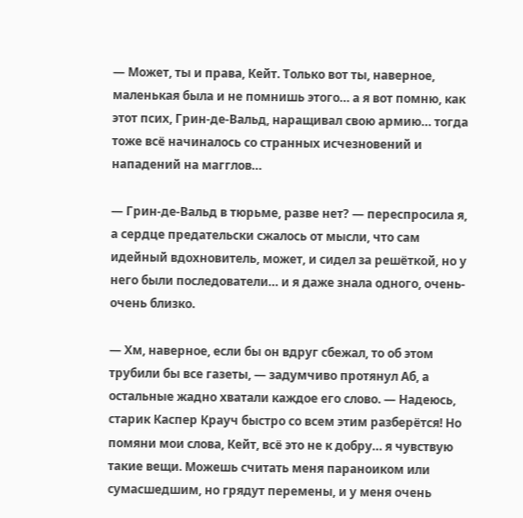— Может, ты и права, Кейт. Только вот ты, наверное, маленькая была и не помнишь этого… а я вот помню, как этот псих, Грин-де-Вальд, наращивал свою армию… тогда тоже всё начиналось со странных исчезновений и нападений на магглов…

— Грин-де-Вальд в тюрьме, разве нет? — переспросила я, а сердце предательски сжалось от мысли, что сам идейный вдохновитель, может, и сидел за решёткой, но у него были последователи… и я даже знала одного, очень-очень близко.

— Хм, наверное, если бы он вдруг сбежал, то об этом трубили бы все газеты, — задумчиво протянул Аб, а остальные жадно хватали каждое его слово. — Надеюсь, старик Каспер Крауч быстро со всем этим разберётся! Но помяни мои слова, Кейт, всё это не к добру… я чувствую такие вещи. Можешь считать меня параноиком или сумасшедшим, но грядут перемены, и у меня очень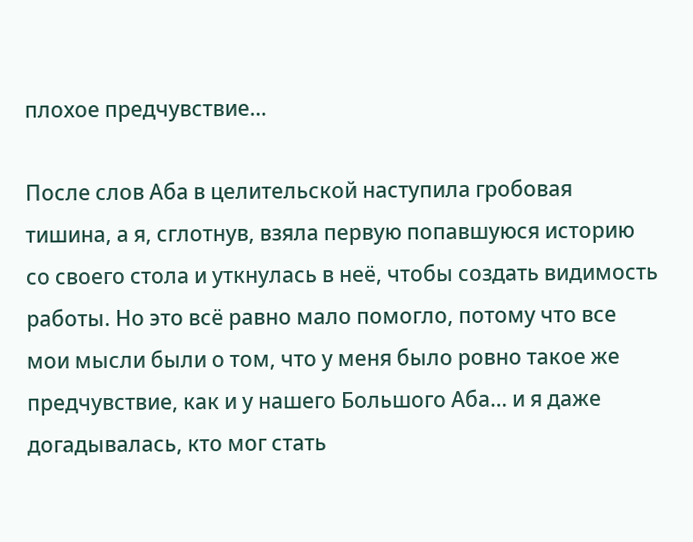плохое предчувствие…

После слов Аба в целительской наступила гробовая тишина, а я, сглотнув, взяла первую попавшуюся историю со своего стола и уткнулась в неё, чтобы создать видимость работы. Но это всё равно мало помогло, потому что все мои мысли были о том, что у меня было ровно такое же предчувствие, как и у нашего Большого Аба… и я даже догадывалась, кто мог стать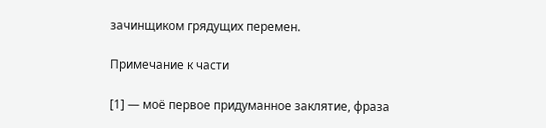зачинщиком грядущих перемен.

Примечание к части

[1] — моё первое придуманное заклятие, фраза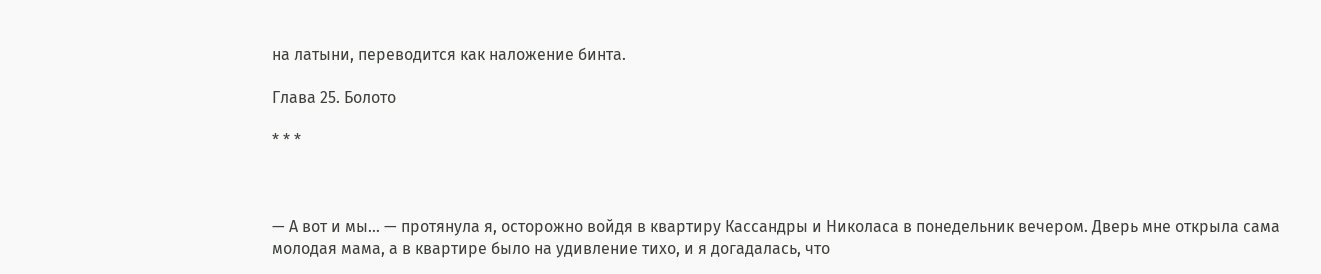на латыни, переводится как наложение бинта.

Глава 25. Болото

* * *



— А вот и мы… — протянула я, осторожно войдя в квартиру Кассандры и Николаса в понедельник вечером. Дверь мне открыла сама молодая мама, а в квартире было на удивление тихо, и я догадалась, что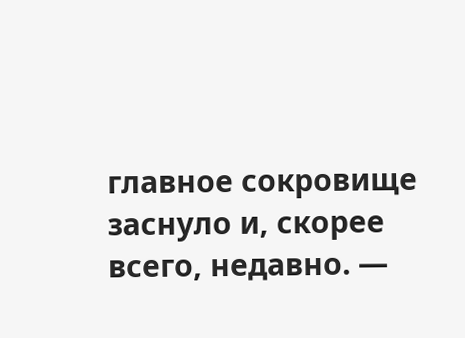главное сокровище заснуло и, скорее всего, недавно. —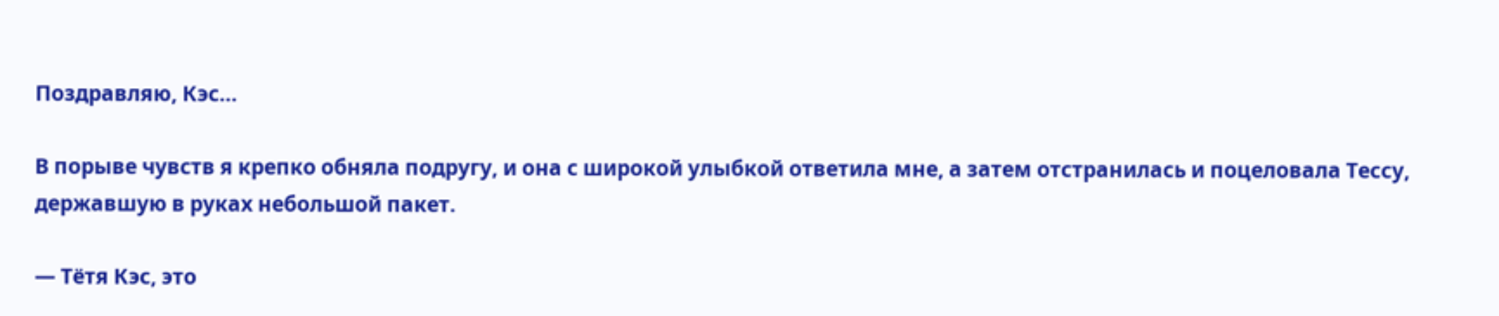Поздравляю, Кэс…

В порыве чувств я крепко обняла подругу, и она с широкой улыбкой ответила мне, а затем отстранилась и поцеловала Тессу, державшую в руках небольшой пакет.

— Тётя Кэс, это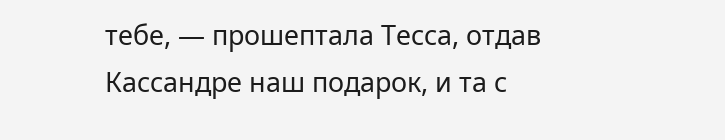тебе, — прошептала Тесса, отдав Кассандре наш подарок, и та с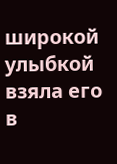широкой улыбкой взяла его в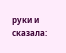руки и сказала: